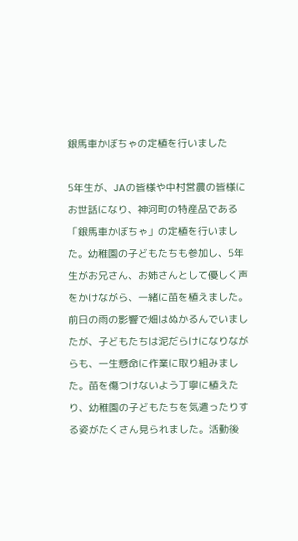銀馬車かぼちゃの定植を行いました

5年生が、JAの皆様や中村営農の皆様にお世話になり、神河町の特産品である「銀馬車かぼちゃ」の定植を行いました。幼稚園の子どもたちも参加し、5年生がお兄さん、お姉さんとして優しく声をかけながら、一緒に苗を植えました。前日の雨の影響で畑はぬかるんでいましたが、子どもたちは泥だらけになりながらも、一生懸命に作業に取り組みました。苗を傷つけないよう丁寧に植えたり、幼稚園の子どもたちを気遣ったりする姿がたくさん見られました。活動後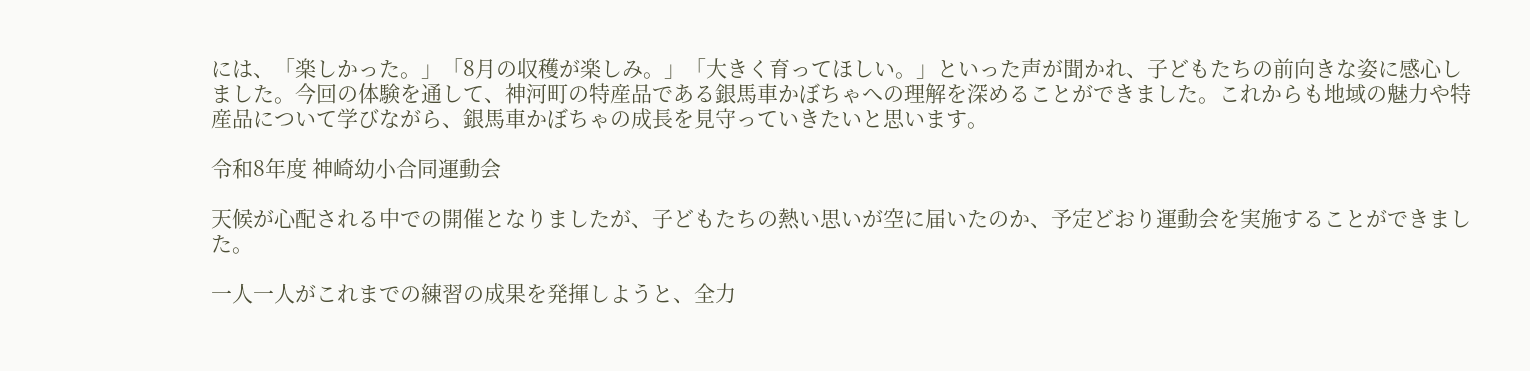には、「楽しかった。」「8月の収穫が楽しみ。」「大きく育ってほしい。」といった声が聞かれ、子どもたちの前向きな姿に感心しました。今回の体験を通して、神河町の特産品である銀馬車かぼちゃへの理解を深めることができました。これからも地域の魅力や特産品について学びながら、銀馬車かぼちゃの成長を見守っていきたいと思います。

令和8年度 神崎幼小合同運動会

天候が心配される中での開催となりましたが、子どもたちの熱い思いが空に届いたのか、予定どおり運動会を実施することができました。

一人一人がこれまでの練習の成果を発揮しようと、全力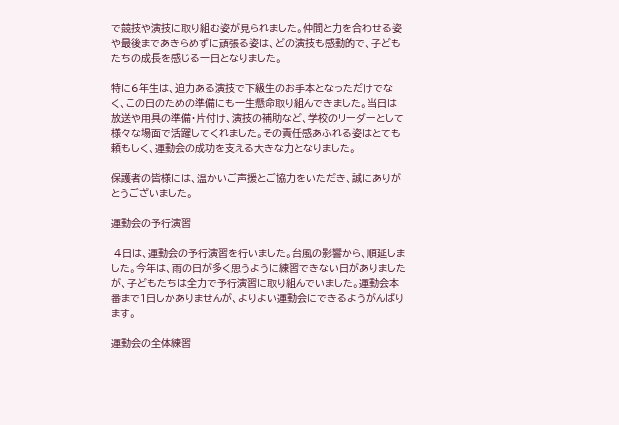で競技や演技に取り組む姿が見られました。仲間と力を合わせる姿や最後まであきらめずに頑張る姿は、どの演技も感動的で、子どもたちの成長を感じる一日となりました。

特に6年生は、迫力ある演技で下級生のお手本となっただけでなく、この日のための準備にも一生懸命取り組んできました。当日は放送や用具の準備・片付け、演技の補助など、学校のリーダーとして様々な場面で活躍してくれました。その責任感あふれる姿はとても頼もしく、運動会の成功を支える大きな力となりました。

保護者の皆様には、温かいご声援とご協力をいただき、誠にありがとうございました。

運動会の予行演習

 4日は、運動会の予行演習を行いました。台風の影響から、順延しました。今年は、雨の日が多く思うように練習できない日がありましたが、子どもたちは全力で予行演習に取り組んでいました。運動会本番まで1日しかありませんが、よりよい運動会にできるようがんばります。

運動会の全体練習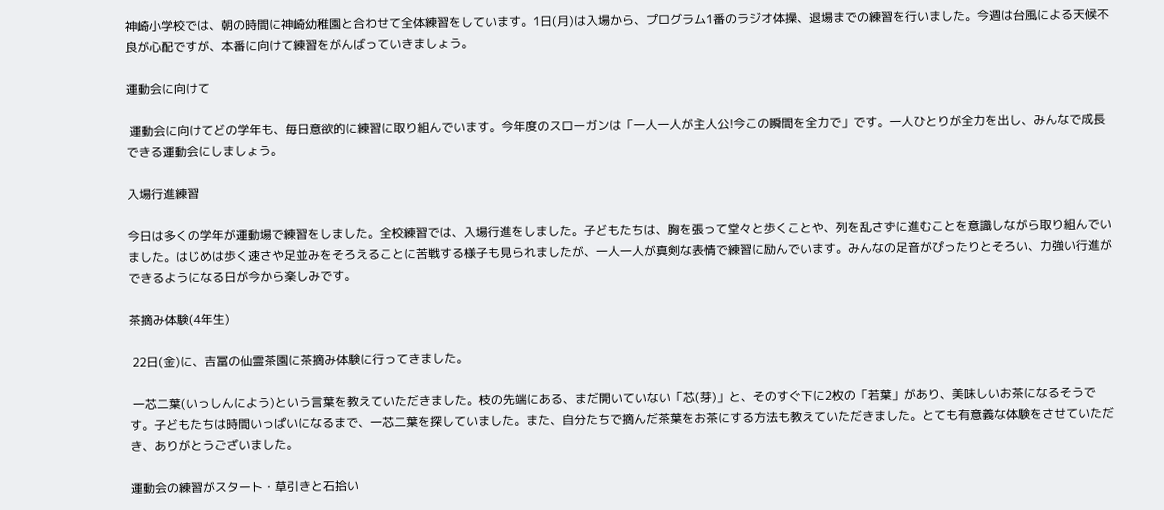神崎小学校では、朝の時間に神崎幼稚園と合わせて全体練習をしています。1日(月)は入場から、プログラム1番のラジオ体操、退場までの練習を行いました。今週は台風による天候不良が心配ですが、本番に向けて練習をがんばっていきましょう。

運動会に向けて

 運動会に向けてどの学年も、毎日意欲的に練習に取り組んでいます。今年度のスローガンは「一人一人が主人公!今この瞬間を全力で」です。一人ひとりが全力を出し、みんなで成長できる運動会にしましょう。

入場行進練習

今日は多くの学年が運動場で練習をしました。全校練習では、入場行進をしました。子どもたちは、胸を張って堂々と歩くことや、列を乱さずに進むことを意識しながら取り組んでいました。はじめは歩く速さや足並みをそろえることに苦戦する様子も見られましたが、一人一人が真剣な表情で練習に励んでいます。みんなの足音がぴったりとそろい、力強い行進ができるようになる日が今から楽しみです。

茶摘み体験(4年生)

 22日(金)に、吉冨の仙霊茶園に茶摘み体験に行ってきました。

 一芯二葉(いっしんによう)という言葉を教えていただきました。枝の先端にある、まだ開いていない「芯(芽)」と、そのすぐ下に2枚の「若葉」があり、美味しいお茶になるそうです。子どもたちは時間いっぱいになるまで、一芯二葉を探していました。また、自分たちで摘んだ茶葉をお茶にする方法も教えていただきました。とても有意義な体験をさせていただき、ありがとうございました。

運動会の練習がスタート・草引きと石拾い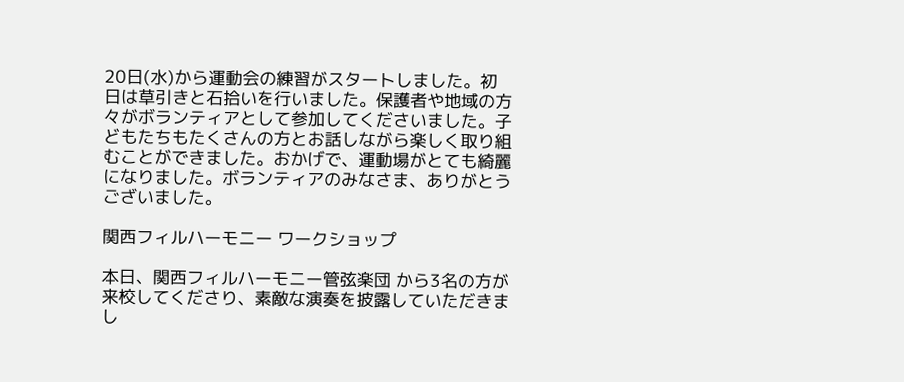20日(水)から運動会の練習がスタートしました。初日は草引きと石拾いを行いました。保護者や地域の方々がボランティアとして参加してくださいました。子どもたちもたくさんの方とお話しながら楽しく取り組むことができました。おかげで、運動場がとても綺麗になりました。ボランティアのみなさま、ありがとうございました。

関西フィルハーモニー ワークショップ

本日、関西フィルハーモニー管弦楽団 から3名の方が来校してくださり、素敵な演奏を披露していただきまし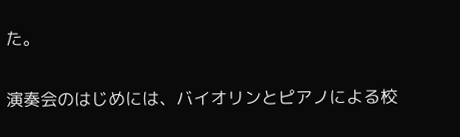た。

演奏会のはじめには、バイオリンとピアノによる校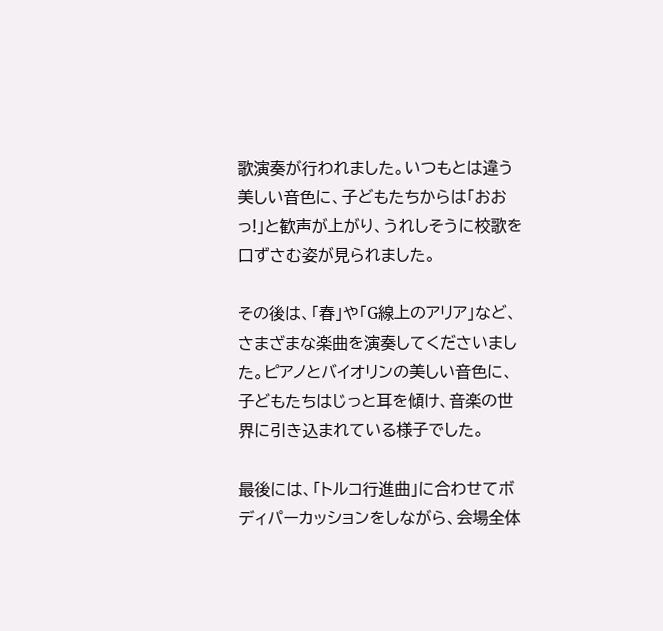歌演奏が行われました。いつもとは違う美しい音色に、子どもたちからは「おおっ!」と歓声が上がり、うれしそうに校歌を口ずさむ姿が見られました。

その後は、「春」や「G線上のアリア」など、さまざまな楽曲を演奏してくださいました。ピアノとバイオリンの美しい音色に、子どもたちはじっと耳を傾け、音楽の世界に引き込まれている様子でした。

最後には、「トルコ行進曲」に合わせてボディパーカッションをしながら、会場全体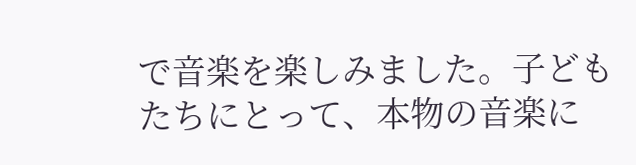で音楽を楽しみました。子どもたちにとって、本物の音楽に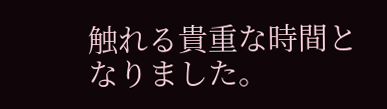触れる貴重な時間となりました。